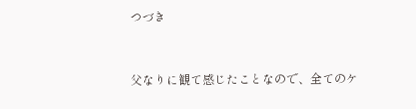つづき


父なりに観て感じたことなので、全てのケ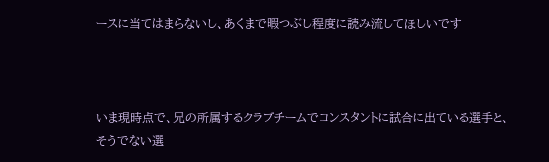ースに当てはまらないし、あくまで暇つぶし程度に読み流してほしいです



いま現時点で、兄の所属するクラブチームでコンスタントに試合に出ている選手と、そうでない選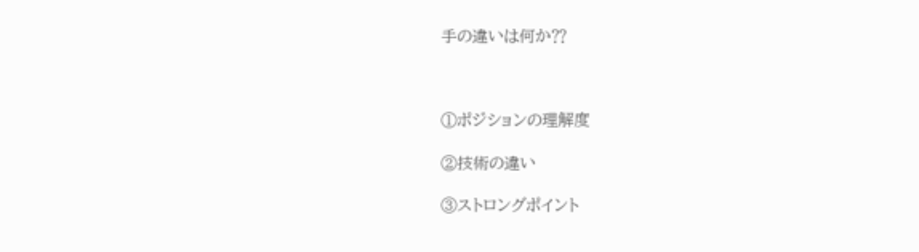手の違いは何か⁇



①ポジションの理解度

②技術の違い

③ストロングポイント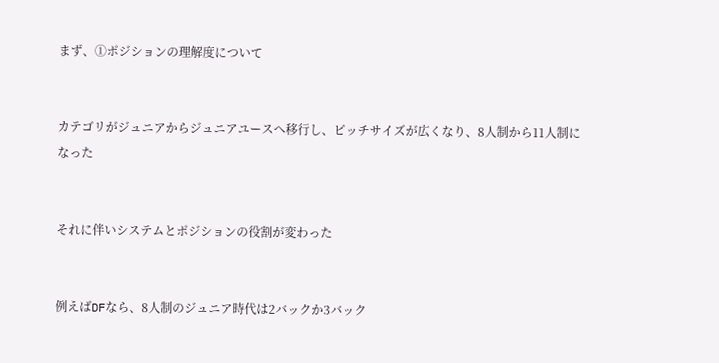まず、①ポジションの理解度について


カテゴリがジュニアからジュニアユースへ移行し、ピッチサイズが広くなり、8人制から11人制になった


それに伴いシステムとポジションの役割が変わった


例えばDFなら、8人制のジュニア時代は2バックか3バック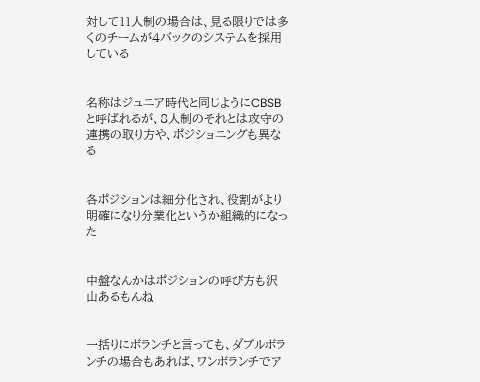対して11人制の場合は、見る限りでは多くのチームが4バックのシステムを採用している


名称はジュニア時代と同じようにCBSBと呼ばれるが、8人制のそれとは攻守の連携の取り方や、ポジショニングも異なる


各ポジションは細分化され、役割がより明確になり分業化というか組織的になった


中盤なんかはポジションの呼び方も沢山あるもんね


一括りにボランチと言っても、ダブルボランチの場合もあれば、ワンボランチでア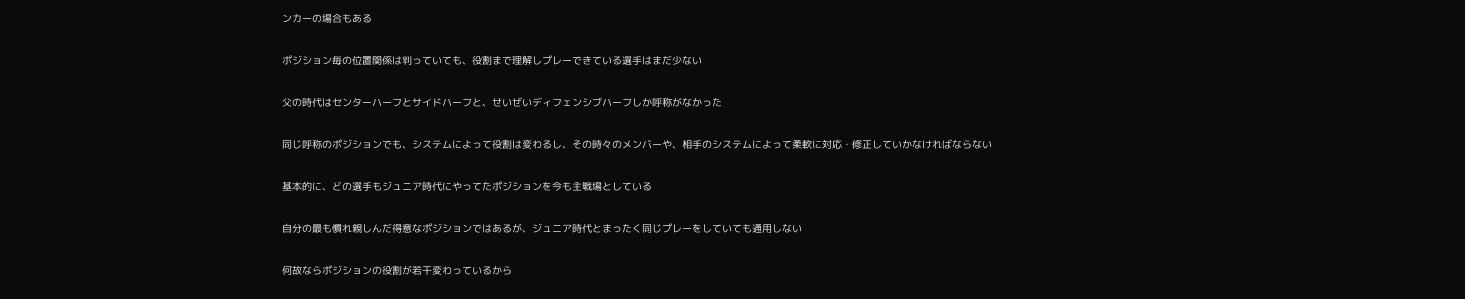ンカーの場合もある


ポジション毎の位置関係は判っていても、役割まで理解しプレーできている選手はまだ少ない


父の時代はセンターハーフとサイドハーフと、せいぜいディフェンシブハーフしか呼称がなかった


同じ呼称のポジションでも、システムによって役割は変わるし、その時々のメンバーや、相手のシステムによって柔軟に対応・修正していかなければならない


基本的に、どの選手もジュニア時代にやってたポジションを今も主戦場としている


自分の最も慣れ親しんだ得意なポジションではあるが、ジュニア時代とまったく同じプレーをしていても通用しない


何故ならポジションの役割が若干変わっているから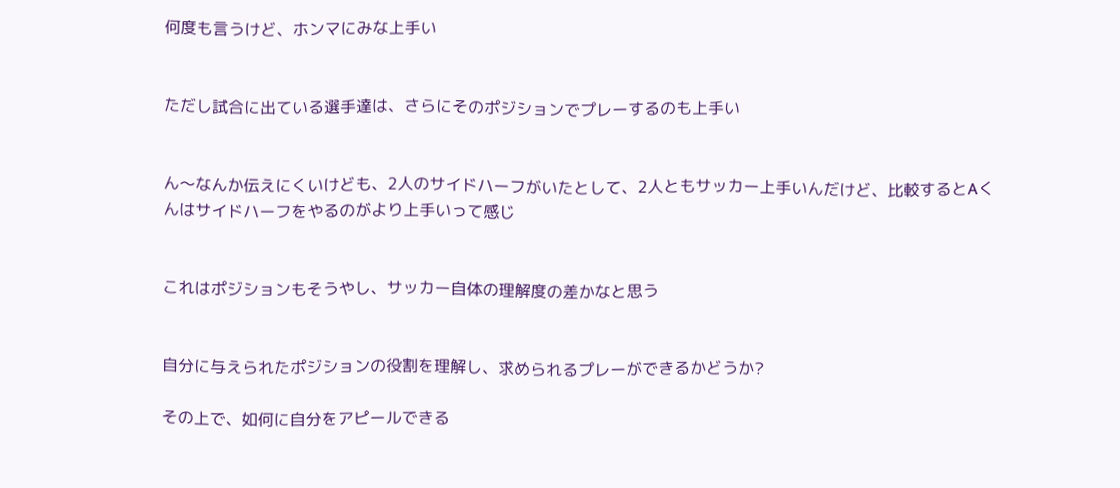何度も言うけど、ホンマにみな上手い


ただし試合に出ている選手達は、さらにそのポジションでプレーするのも上手い


ん〜なんか伝えにくいけども、2人のサイドハーフがいたとして、2人ともサッカー上手いんだけど、比較するとAくんはサイドハーフをやるのがより上手いって感じ


これはポジションもそうやし、サッカー自体の理解度の差かなと思う


自分に与えられたポジションの役割を理解し、求められるプレーができるかどうか?

その上で、如何に自分をアピールできる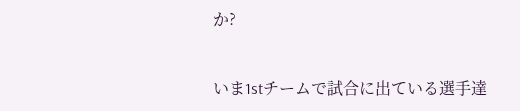か?


いま1stチームで試合に出ている選手達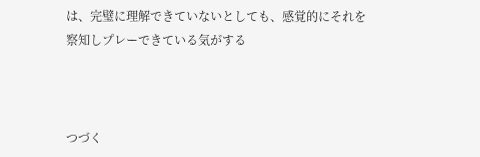は、完璧に理解できていないとしても、感覚的にそれを察知しプレーできている気がする



つづく